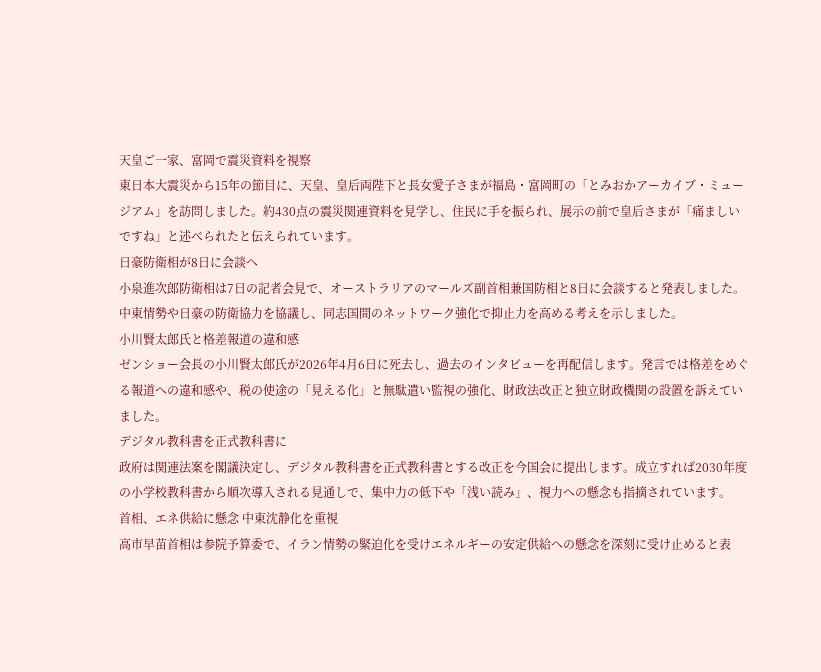天皇ご一家、富岡で震災資料を視察
東日本大震災から15年の節目に、天皇、皇后両陛下と長女愛子さまが福島・富岡町の「とみおかアーカイブ・ミュージアム」を訪問しました。約430点の震災関連資料を見学し、住民に手を振られ、展示の前で皇后さまが「痛ましいですね」と述べられたと伝えられています。
日豪防衛相が8日に会談へ
小泉進次郎防衛相は7日の記者会見で、オーストラリアのマールズ副首相兼国防相と8日に会談すると発表しました。中東情勢や日豪の防衛協力を協議し、同志国間のネットワーク強化で抑止力を高める考えを示しました。
小川賢太郎氏と格差報道の違和感
ゼンショー会長の小川賢太郎氏が2026年4月6日に死去し、過去のインタビューを再配信します。発言では格差をめぐる報道への違和感や、税の使途の「見える化」と無駄遣い監視の強化、財政法改正と独立財政機関の設置を訴えていました。
デジタル教科書を正式教科書に
政府は関連法案を閣議決定し、デジタル教科書を正式教科書とする改正を今国会に提出します。成立すれば2030年度の小学校教科書から順次導入される見通しで、集中力の低下や「浅い読み」、視力への懸念も指摘されています。
首相、エネ供給に懸念 中東沈静化を重視
高市早苗首相は参院予算委で、イラン情勢の緊迫化を受けエネルギーの安定供給への懸念を深刻に受け止めると表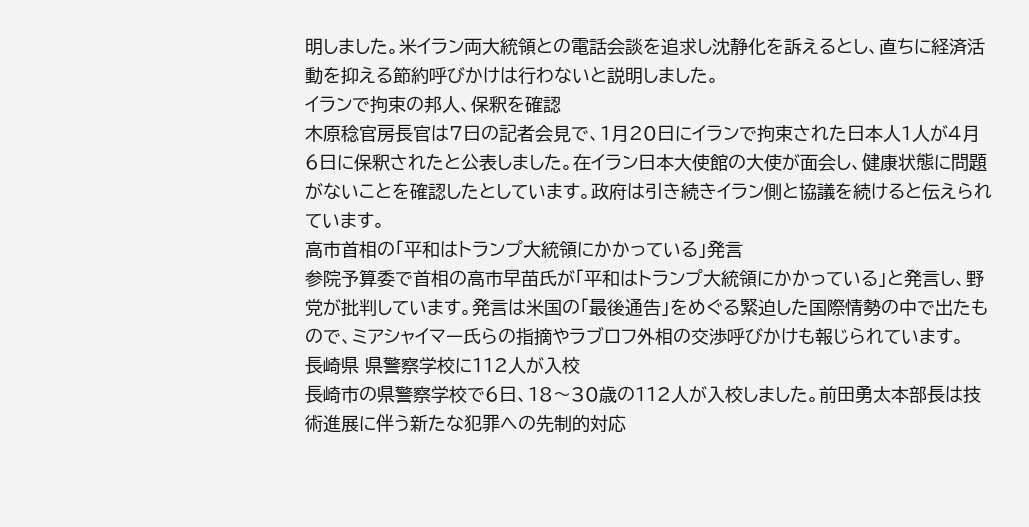明しました。米イラン両大統領との電話会談を追求し沈静化を訴えるとし、直ちに経済活動を抑える節約呼びかけは行わないと説明しました。
イランで拘束の邦人、保釈を確認
木原稔官房長官は7日の記者会見で、1月20日にイランで拘束された日本人1人が4月6日に保釈されたと公表しました。在イラン日本大使館の大使が面会し、健康状態に問題がないことを確認したとしています。政府は引き続きイラン側と協議を続けると伝えられています。
高市首相の「平和はトランプ大統領にかかっている」発言
参院予算委で首相の高市早苗氏が「平和はトランプ大統領にかかっている」と発言し、野党が批判しています。発言は米国の「最後通告」をめぐる緊迫した国際情勢の中で出たもので、ミアシャイマー氏らの指摘やラブロフ外相の交渉呼びかけも報じられています。
長崎県 県警察学校に112人が入校
長崎市の県警察学校で6日、18〜30歳の112人が入校しました。前田勇太本部長は技術進展に伴う新たな犯罪への先制的対応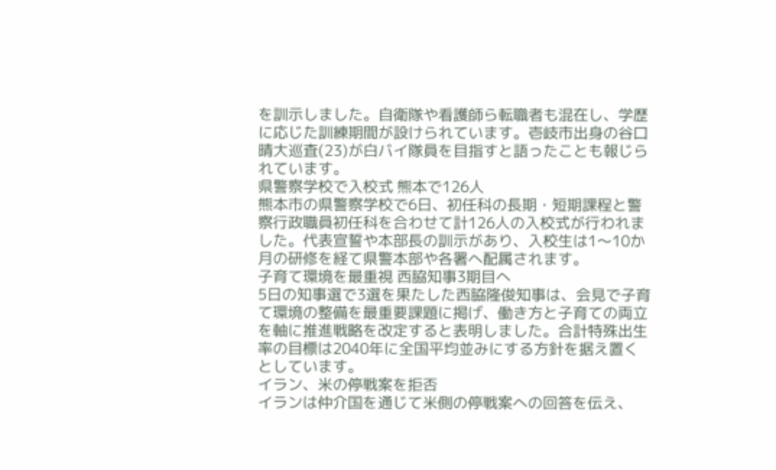を訓示しました。自衛隊や看護師ら転職者も混在し、学歴に応じた訓練期間が設けられています。壱岐市出身の谷口晴大巡査(23)が白バイ隊員を目指すと語ったことも報じられています。
県警察学校で入校式 熊本で126人
熊本市の県警察学校で6日、初任科の長期・短期課程と警察行政職員初任科を合わせて計126人の入校式が行われました。代表宣誓や本部長の訓示があり、入校生は1〜10か月の研修を経て県警本部や各署へ配属されます。
子育て環境を最重視 西脇知事3期目へ
5日の知事選で3選を果たした西脇隆俊知事は、会見で子育て環境の整備を最重要課題に掲げ、働き方と子育ての両立を軸に推進戦略を改定すると表明しました。合計特殊出生率の目標は2040年に全国平均並みにする方針を据え置くとしています。
イラン、米の停戦案を拒否
イランは仲介国を通じて米側の停戦案への回答を伝え、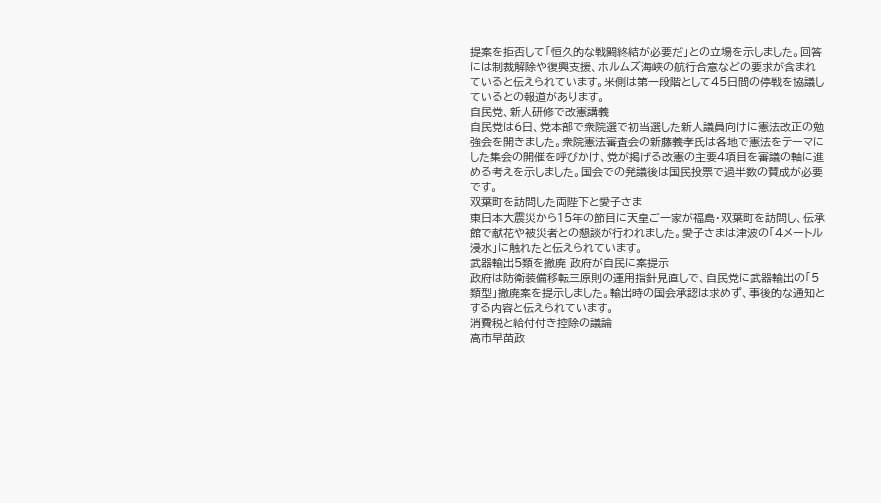提案を拒否して「恒久的な戦闘終結が必要だ」との立場を示しました。回答には制裁解除や復興支援、ホルムズ海峡の航行合意などの要求が含まれていると伝えられています。米側は第一段階として45日間の停戦を協議しているとの報道があります。
自民党、新人研修で改憲講義
自民党は6日、党本部で衆院選で初当選した新人議員向けに憲法改正の勉強会を開きました。衆院憲法審査会の新藤義孝氏は各地で憲法をテーマにした集会の開催を呼びかけ、党が掲げる改憲の主要4項目を審議の軸に進める考えを示しました。国会での発議後は国民投票で過半数の賛成が必要です。
双葉町を訪問した両陛下と愛子さま
東日本大震災から15年の節目に天皇ご一家が福島・双葉町を訪問し、伝承館で献花や被災者との懇談が行われました。愛子さまは津波の「4メートル浸水」に触れたと伝えられています。
武器輸出5類を撤廃 政府が自民に案提示
政府は防衛装備移転三原則の運用指針見直しで、自民党に武器輸出の「5類型」撤廃案を提示しました。輸出時の国会承認は求めず、事後的な通知とする内容と伝えられています。
消費税と給付付き控除の議論
高市早苗政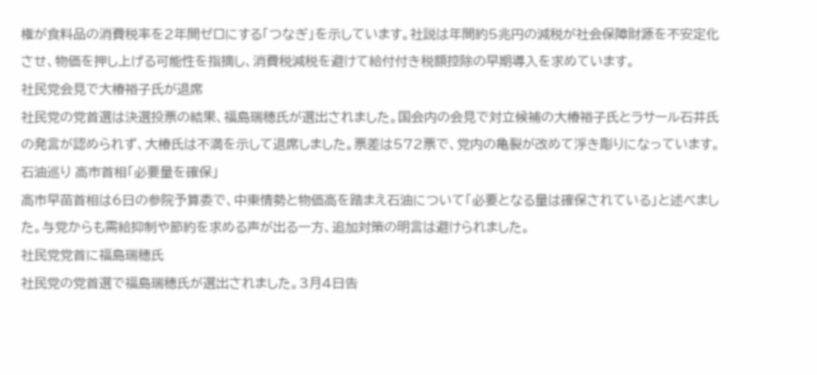権が食料品の消費税率を2年間ゼロにする「つなぎ」を示しています。社説は年間約5兆円の減税が社会保障財源を不安定化させ、物価を押し上げる可能性を指摘し、消費税減税を避けて給付付き税額控除の早期導入を求めています。
社民党会見で大椿裕子氏が退席
社民党の党首選は決選投票の結果、福島瑞穂氏が選出されました。国会内の会見で対立候補の大椿裕子氏とラサール石井氏の発言が認められず、大椿氏は不満を示して退席しました。票差は572票で、党内の亀裂が改めて浮き彫りになっています。
石油巡り 高市首相「必要量を確保」
高市早苗首相は6日の参院予算委で、中東情勢と物価高を踏まえ石油について「必要となる量は確保されている」と述べました。与党からも需給抑制や節約を求める声が出る一方、追加対策の明言は避けられました。
社民党党首に福島瑞穂氏
社民党の党首選で福島瑞穂氏が選出されました。3月4日告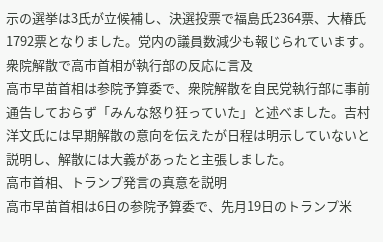示の選挙は3氏が立候補し、決選投票で福島氏2364票、大椿氏1792票となりました。党内の議員数減少も報じられています。
衆院解散で高市首相が執行部の反応に言及
高市早苗首相は参院予算委で、衆院解散を自民党執行部に事前通告しておらず「みんな怒り狂っていた」と述べました。吉村洋文氏には早期解散の意向を伝えたが日程は明示していないと説明し、解散には大義があったと主張しました。
高市首相、トランプ発言の真意を説明
高市早苗首相は6日の参院予算委で、先月19日のトランプ米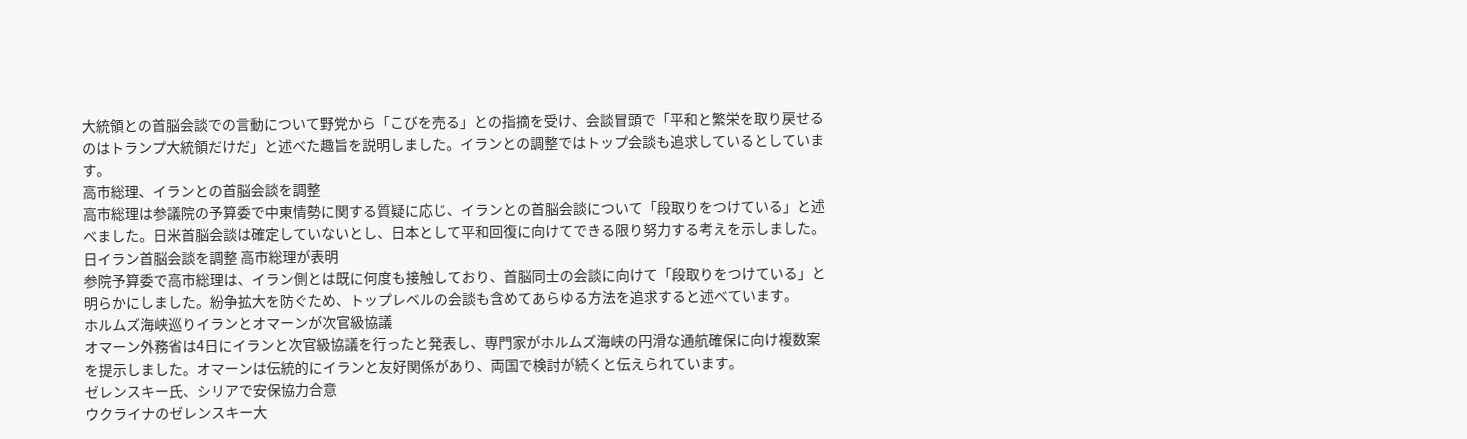大統領との首脳会談での言動について野党から「こびを売る」との指摘を受け、会談冒頭で「平和と繁栄を取り戻せるのはトランプ大統領だけだ」と述べた趣旨を説明しました。イランとの調整ではトップ会談も追求しているとしています。
高市総理、イランとの首脳会談を調整
高市総理は参議院の予算委で中東情勢に関する質疑に応じ、イランとの首脳会談について「段取りをつけている」と述べました。日米首脳会談は確定していないとし、日本として平和回復に向けてできる限り努力する考えを示しました。
日イラン首脳会談を調整 高市総理が表明
参院予算委で高市総理は、イラン側とは既に何度も接触しており、首脳同士の会談に向けて「段取りをつけている」と明らかにしました。紛争拡大を防ぐため、トップレベルの会談も含めてあらゆる方法を追求すると述べています。
ホルムズ海峡巡りイランとオマーンが次官級協議
オマーン外務省は4日にイランと次官級協議を行ったと発表し、専門家がホルムズ海峡の円滑な通航確保に向け複数案を提示しました。オマーンは伝統的にイランと友好関係があり、両国で検討が続くと伝えられています。
ゼレンスキー氏、シリアで安保協力合意
ウクライナのゼレンスキー大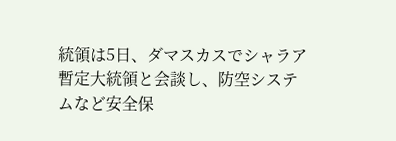統領は5日、ダマスカスでシャラア暫定大統領と会談し、防空システムなど安全保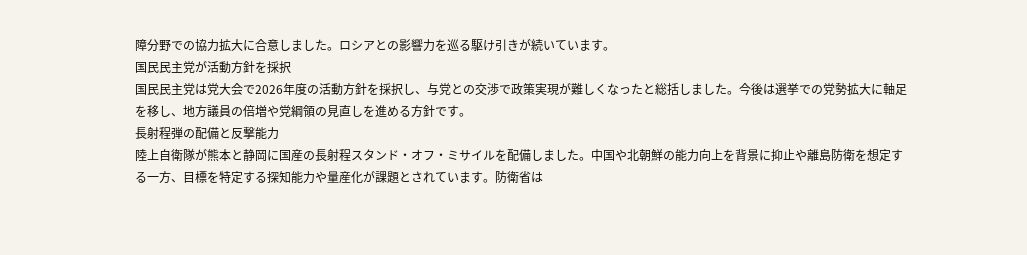障分野での協力拡大に合意しました。ロシアとの影響力を巡る駆け引きが続いています。
国民民主党が活動方針を採択
国民民主党は党大会で2026年度の活動方針を採択し、与党との交渉で政策実現が難しくなったと総括しました。今後は選挙での党勢拡大に軸足を移し、地方議員の倍増や党綱領の見直しを進める方針です。
長射程弾の配備と反撃能力
陸上自衛隊が熊本と静岡に国産の長射程スタンド・オフ・ミサイルを配備しました。中国や北朝鮮の能力向上を背景に抑止や離島防衛を想定する一方、目標を特定する探知能力や量産化が課題とされています。防衛省は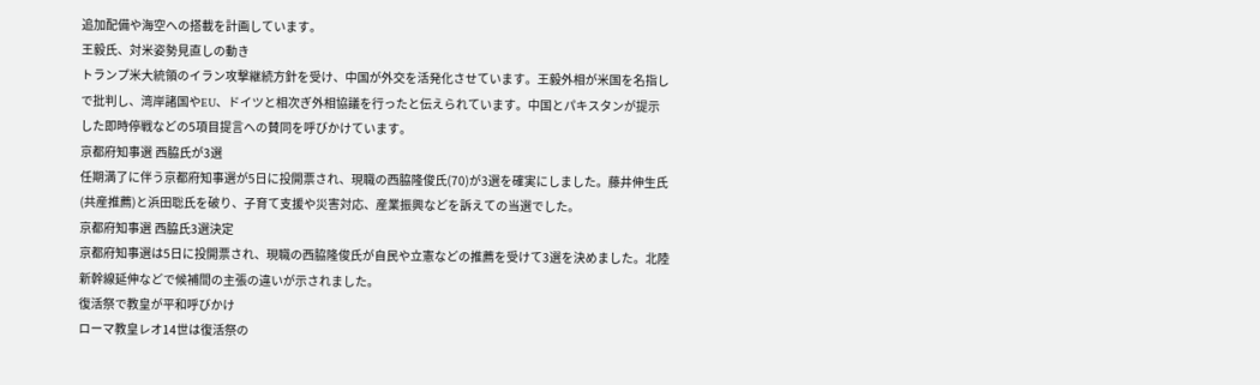追加配備や海空への搭載を計画しています。
王毅氏、対米姿勢見直しの動き
トランプ米大統領のイラン攻撃継続方針を受け、中国が外交を活発化させています。王毅外相が米国を名指しで批判し、湾岸諸国やEU、ドイツと相次ぎ外相協議を行ったと伝えられています。中国とパキスタンが提示した即時停戦などの5項目提言への賛同を呼びかけています。
京都府知事選 西脇氏が3選
任期満了に伴う京都府知事選が5日に投開票され、現職の西脇隆俊氏(70)が3選を確実にしました。藤井伸生氏(共産推薦)と浜田聡氏を破り、子育て支援や災害対応、産業振興などを訴えての当選でした。
京都府知事選 西脇氏3選決定
京都府知事選は5日に投開票され、現職の西脇隆俊氏が自民や立憲などの推薦を受けて3選を決めました。北陸新幹線延伸などで候補間の主張の違いが示されました。
復活祭で教皇が平和呼びかけ
ローマ教皇レオ14世は復活祭の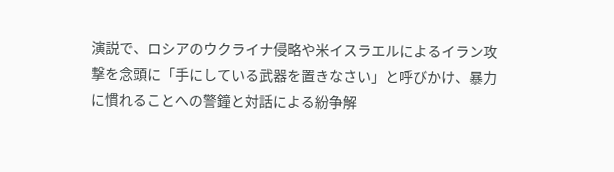演説で、ロシアのウクライナ侵略や米イスラエルによるイラン攻撃を念頭に「手にしている武器を置きなさい」と呼びかけ、暴力に慣れることへの警鐘と対話による紛争解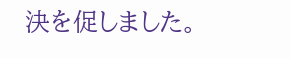決を促しました。